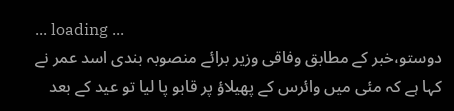... loading ...
دوستو،خبر کے مطابق وفاقی وزیر برائے منصوبہ بندی اسد عمر نے کہا ہے کہ مئی میں وائرس کے پھیلاؤ پر قابو پا لیا تو عید کے بعد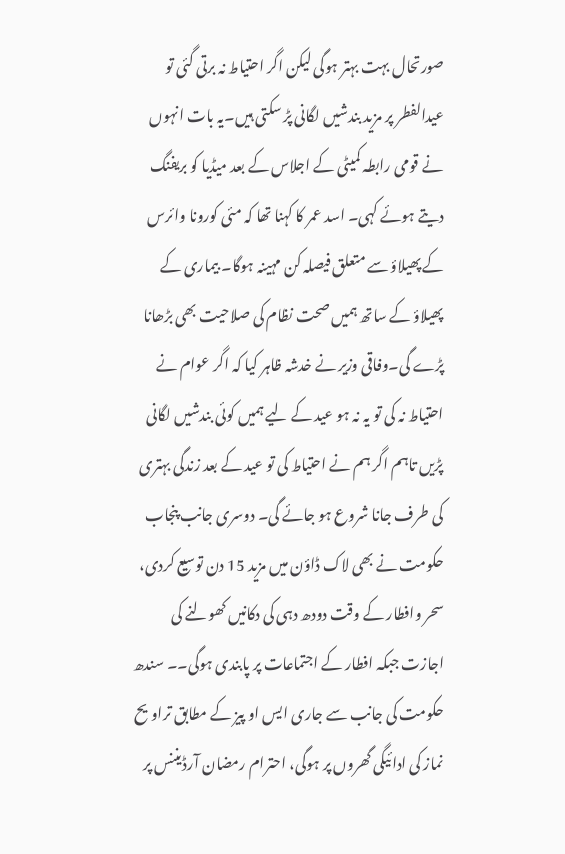صورتحال بہت بہتر ہوگی لیکن اگر احتیاط نہ برتی گئی تو عیدالفطر پر مزید بندشیں لگانی پڑ سکتی ہیں۔یہ بات انہوں نے قومی رابطہ کمیٹی کے اجلاس کے بعد میڈیا کو بریفنگ دیتے ہوئے کہی۔ اسد عمر کا کہنا تھا کہ مئی کورونا وائرس کے پھیلاؤ سے متعلق فیصلہ کن مہینہ ہوگا۔ بیماری کے پھیلاؤ کے ساتھ ہمیں صحت نظام کی صلاحیت بھی بڑھانا پڑے گی۔وفاقی وزیر نے خدشہ ظاہر کیا کہ اگر عوام نے احتیاط نہ کی تو یہ نہ ہو عید کے لیے ہمیں کوئی بندشیں لگانی پڑیں تاہم اگر ہم نے احتیاط کی تو عید کے بعد زندگی بہتری کی طرف جانا شروع ہو جائے گی۔ دوسری جانب پنجاب حکومت نے بھی لاک ڈاؤن میں مزید 15 دن توسیع کردی، سحر وافطار کے وقت دودھ دہی کی دکانیں کھولنے کی اجازت جبکہ افطار کے اجتماعات پر پابندی ہوگی۔۔ سندھ حکومت کی جانب سے جاری ایس او پیز کے مطابق تراویح نماز کی ادائیگی گھروں پر ہوگی، احترام رمضان آرڈیننس پر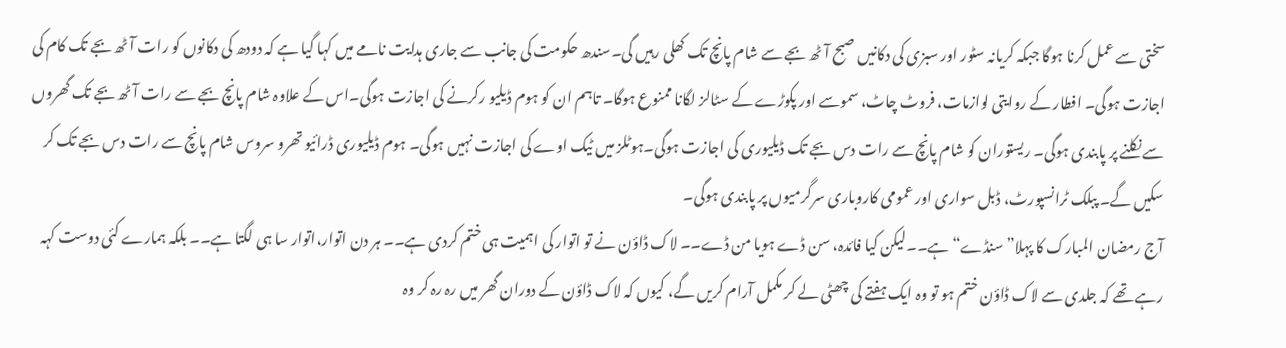سختی سے عمل کرنا ہوگا جبکہ کریانہ سٹور اور سبزی کی دکانیں صبح آٹھ بجے سے شام پانچ تک کھلی رہیں گی۔سندھ حکومت کی جانب سے جاری ہدایت نامے میں کہا گیا ہے کہ دودھ کی دکانوں کو رات آٹھ بجے تک کام کی اجازت ہوگی۔ افطار کے روایتی لوازمات، فروٹ چاٹ، سموسے اور پکوڑے کے سٹالز لگانا ممنوع ہوگا۔ تاہم ان کو ہوم ڈیلیو رکرنے کی اجازت ہوگی۔اس کے علاوہ شام پانچ بجے سے رات آٹھ بجے تک گھروں سے نکلنے پر پابندی ہوگی۔ ریستوران کو شام پانچ سے رات دس بجے تک ڈیلیوری کی اجازت ہوگی۔ہوٹلز میں ٹیک اوے کی اجازت نہیں ہوگی۔ ہوم ڈیلیوری ڈرائیو تھرو سروس شام پانچ سے رات دس بجے تک کر سکیں گے۔ پبلک ٹرانسپورٹ، ڈبل سواری اور عمومی کاروباری سرگرمیوں پر پابندی ہوگی۔
آج رمضان المبارک کا پہلا”سنڈے“ ہے۔۔لیکن کیا فائدہ، سن ڈے ہویا من ڈے۔۔ لاک ڈاؤن نے تو اتوار کی اہمیت ہی ختم کردی ہے۔۔ ہر دن اتوار،اتوار سا ہی لگتا ہے۔۔ بلکہ ہمارے کئی دوست کہہ رہے تھے کہ جلدی سے لاک ڈاؤن ختم ہو تو وہ ایک ہفتے کی چھٹی لے کر مکمل آرام کریں گے، کیوں کہ لاک ڈاؤن کے دوران گھر میں رہ رہ کر وہ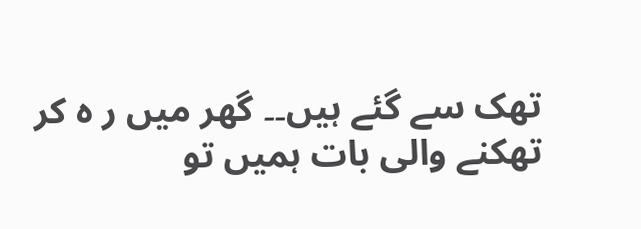تھک سے گئے ہیں۔۔ گھر میں ر ہ کر تھکنے والی بات ہمیں تو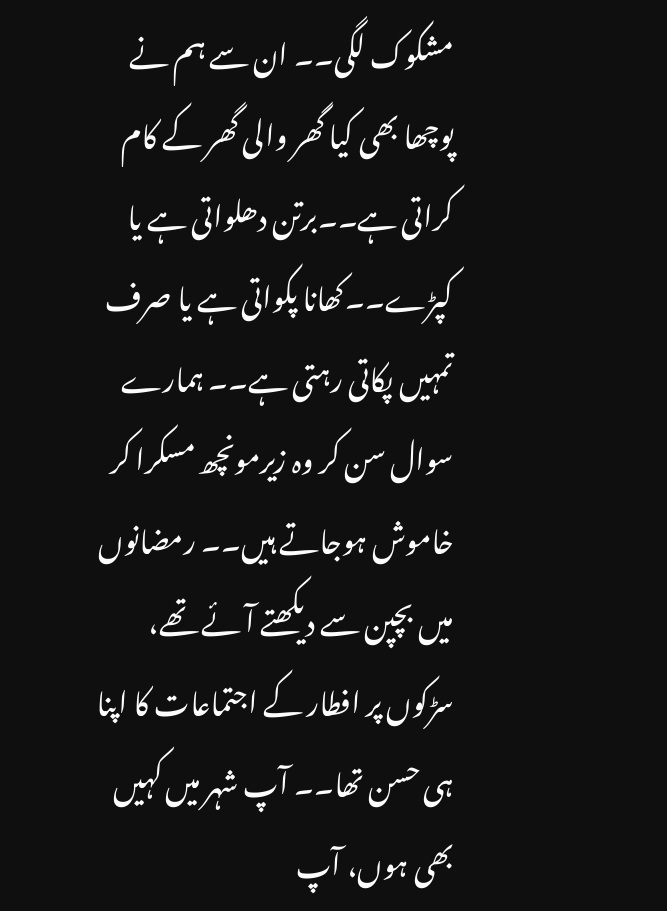مشکوک لگی۔۔ ان سے ہم نے پوچھا بھی کیا گھر والی گھر کے کام کراتی ہے۔۔برتن دھلواتی ہے یا کپڑے۔۔کھانا پکواتی ہے یا صرف تمہیں پکاتی رہتی ہے۔۔ ہمارے سوال سن کر وہ زیرمونچھ مسکرا کر خاموش ہوجاتے ہیں۔۔ رمضانوں میں بچپن سے دیکھتے آئے تھے، سڑکوں پر افطار کے اجتماعات کا اپنا ہی حسن تھا۔۔ آپ شہر میں کہیں بھی ہوں، آپ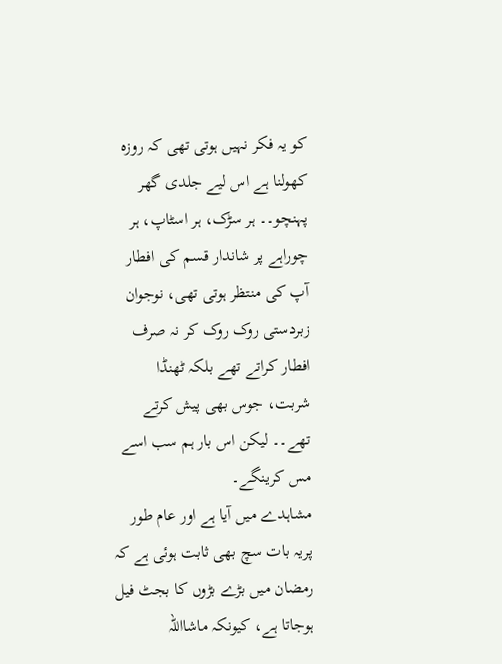کو یہ فکر نہیں ہوتی تھی کہ روزہ کھولنا ہے اس لیے جلدی گھر پہنچو۔۔ ہر سڑک، ہر اسٹاپ، ہر چوراہے پر شاندار قسم کی افطار آپ کی منتظر ہوتی تھی، نوجوان زبردستی روک روک کر نہ صرف افطار کراتے تھے بلکہ ٹھنڈا شربت، جوس بھی پیش کرتے تھے۔۔ لیکن اس بار ہم سب اسے مس کرینگے۔
مشاہدے میں آیا ہے اور عام طور پریہ بات سچ بھی ثابت ہوئی ہے کہ رمضان میں بڑے بڑوں کا بجٹ فیل ہوجاتا ہے، کیونکہ ماشااللہ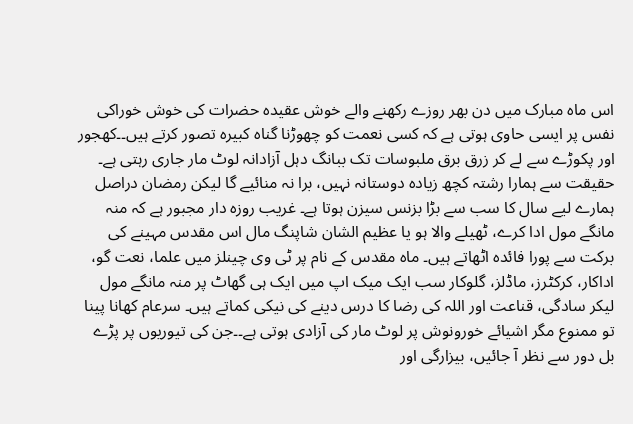اس ماہ مبارک میں دن بھر روزے رکھنے والے خوش عقیدہ حضرات کی خوش خوراکی نفس پر ایسی حاوی ہوتی ہے کہ کسی نعمت کو چھوڑنا گناہ کبیرہ تصور کرتے ہیں۔۔کھجور اور پکوڑے سے لے کر زرق برق ملبوسات تک ببانگ دہل آزادانہ لوٹ مار جاری رہتی ہے۔ حقیقت سے ہمارا رشتہ کچھ زیادہ دوستانہ نہیں، برا نہ منائیے گا لیکن رمضان دراصل ہمارے لیے سال کا سب سے بڑا بزنس سیزن ہوتا ہے۔ غریب روزہ دار مجبور ہے کہ منہ مانگے مول ادا کرے، ٹھیلے والا ہو یا عظیم الشان شاپنگ مال اس مقدس مہینے کی برکت سے پورا فائدہ اٹھاتے ہیں۔ ماہ مقدس کے نام پر ٹی وی چینلز میں علما، نعت گو، اداکار، کرکٹرز، ماڈلز، گلوکار سب ایک میک اپ میں ایک ہی گھاٹ پر منہ مانگے مول لیکر سادگی، قناعت اور اللہ کی رضا کا درس دینے کی نیکی کماتے ہیں۔ سرعام کھانا پینا تو ممنوع مگر اشیائے خورونوش پر لوٹ مار کی آزادی ہوتی ہے۔۔جن کی تیوریوں پر پڑے بل دور سے نظر آ جائیں، بیزارگی اور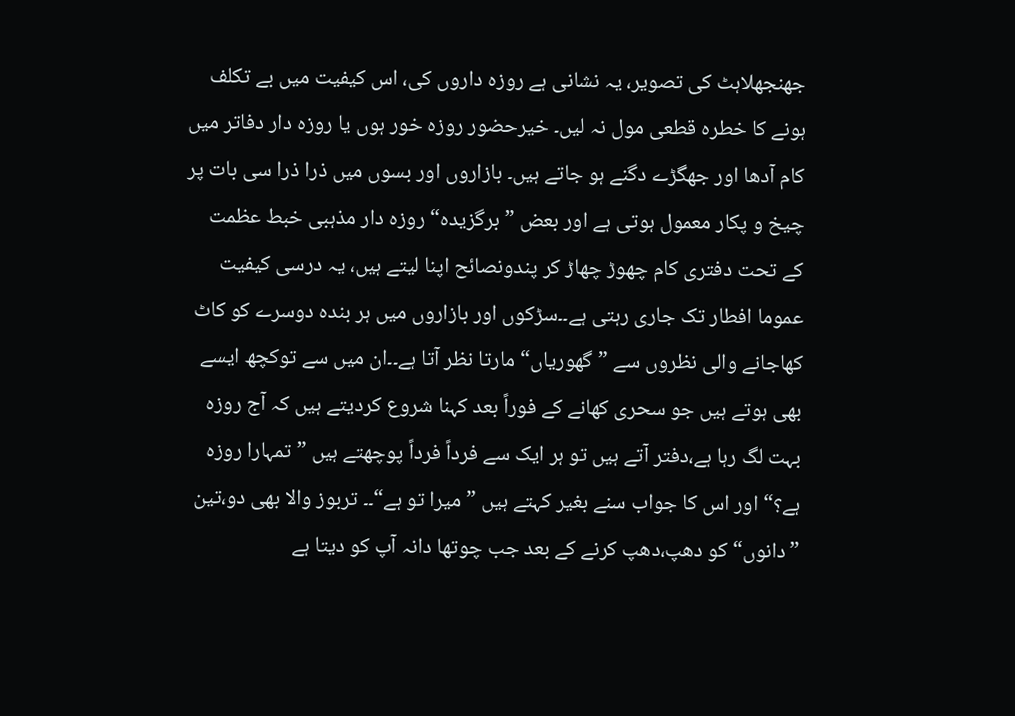جھنجھلاہٹ کی تصویر، یہ نشانی ہے روزہ داروں کی، اس کیفیت میں بے تکلف ہونے کا خطرہ قطعی مول نہ لیں۔ خیرحضور روزہ خور ہوں یا روزہ دار دفاتر میں کام آدھا اور جھگڑے دگنے ہو جاتے ہیں۔ بازاروں اور بسوں میں ذرا ذرا سی بات پر چیخ و پکار معمول ہوتی ہے اور بعض ”برگزیدہ“ روزہ دار مذہبی خبط عظمت کے تحت دفتری کام چھوڑ چھاڑ کر پندونصائح اپنا لیتے ہیں، یہ درسی کیفیت عموما افطار تک جاری رہتی ہے۔۔سڑکوں اور بازاروں میں ہر بندہ دوسرے کو کاٹ کھاجانے والی نظروں سے ”گھوریاں“ مارتا نظر آتا ہے۔۔ان میں سے توکچھ ایسے بھی ہوتے ہیں جو سحری کھانے کے فوراً بعد کہنا شروع کردیتے ہیں کہ آج روزہ بہت لگ رہا ہے،دفتر آتے ہیں تو ہر ایک سے فرداً فرداً پوچھتے ہیں ”تمہارا روزہ ہے؟“ اور اس کا جواب سنے بغیر کہتے ہیں ”میرا تو ہے“۔۔ تربوز والا بھی دو،تین ”دانوں“ کو دھپ،دھپ کرنے کے بعد جب چوتھا دانہ آپ کو دیتا ہے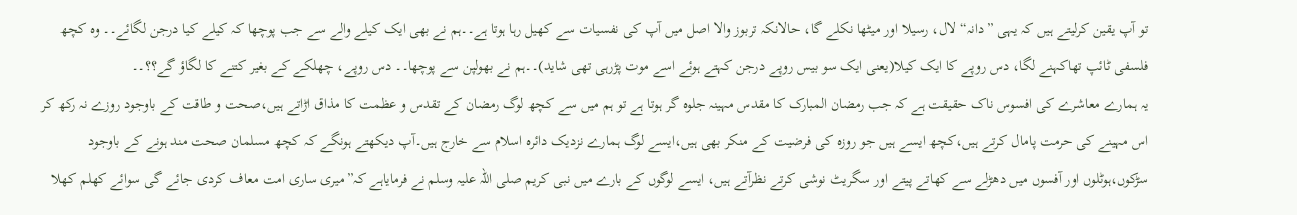تو آپ یقین کرلیتے ہیں کہ یہی ”دانہ“ لال، رسیلا اور میٹھا نکلے گا، حالانکہ تربوز والا اصل میں آپ کی نفسیات سے کھیل رہا ہوتا ہے۔۔ہم نے بھی ایک کیلے والے سے جب پوچھا کہ کیلے کیا درجن لگائے۔۔ وہ کچھ فلسفی ٹائپ تھاکہنے لگا، دس روپے کا ایک کیلا(یعنی ایک سو بیس روپے درجن کہتے ہوئے اسے موت پڑرہی تھی شاید)۔۔ہم نے بھولپن سے پوچھا۔۔ دس روپے، چھلکے کے بغیر کتنے کا لگاؤ گے؟؟۔۔
یہ ہمارے معاشرے کی افسوس ناک حقیقت ہے کہ جب رمضان المبارک کا مقدس مہینہ جلوہ گر ہوتا ہے تو ہم میں سے کچھ لوگ رمضان کے تقدس و عظمت کا مذاق اڑاتے ہیں،صحت و طاقت کے باوجود روزے نہ رکھ کر اس مہینے کی حرمت پامال کرتے ہیں،کچھ ایسے ہیں جو روزہ کی فرضیت کے منکر بھی ہیں،ایسے لوگ ہمارے نزدیک دائرہ اسلام سے خارج ہیں۔آپ دیکھتے ہونگے کہ کچھ مسلمان صحت مند ہونے کے باوجود سڑکوں،ہوٹلوں اور آفسوں میں دھڑلے سے کھاتے پیتے اور سگریٹ نوشی کرتے نظرآتے ہیں، ایسے لوگوں کے بارے میں نبی کریم صلی اللہ علیہ وسلم نے فرمایاہے کہ”میری ساری امت معاف کردی جائے گی سوائے کھلم کھلا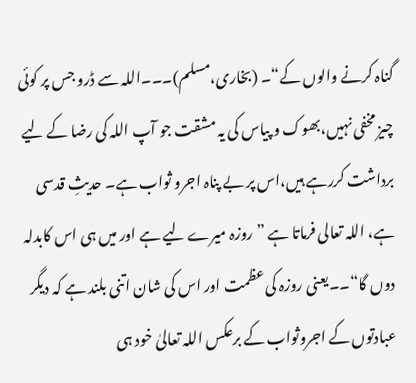گناہ کرنے والوں کے“۔ (بخاری،مسلم)۔۔۔اللہ سے ڈرو جس پر کوئی چیز مخفی نہیں،بھوک و پیاس کی یہ مشقت جو آپ اللہ کی رضا کے لیے برداشت کررہے ہیں،اس پر بے پناہ اجرو ثواب ہے۔ حدیثِ قدسی ہے، اللہ تعالی فرماتا ہے ”روزہ میرے لیے ہے اور میں ہی اس کابدلہ دوں گا“۔۔یعنی روزہ کی عظمت اور اس کی شان اتنی بلند ہے کہ دیگر عبادتوں کے اجروثواب کے برعکس اللہ تعالیٰ خود ہی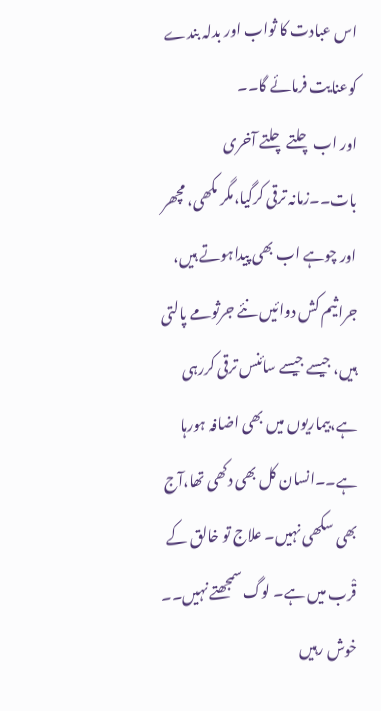اس عبادت کا ثواب اور بدلہ بندے کوعنایت فرمائے گا۔۔
اور اب چلتے چلتے آخری بات۔۔زمانہ ترقی کرگیا،مگر مکھی، مچھر اور چوہے اب بھی پیداہوتے ہیں، جراثیم کش دوائیں نئے جرثومے پالتی ہیں، جیسے جیسے سائنس ترقی کررہی ہے،بیماریوں میں بھی اضافہ ہورہا ہے۔۔انسان کل بھی دکھی تھا،آج بھی سکھی نہیں۔ علاج تو خالق کے قْرب میں ہے۔ لوگ سمجھتے نہیں۔۔ خوش رہیں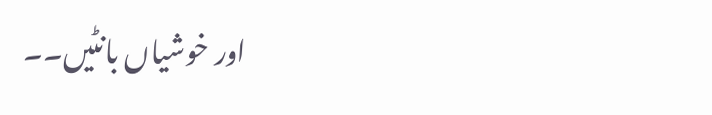اور خوشیاں بانٹیں۔۔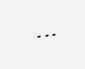۔۔۔